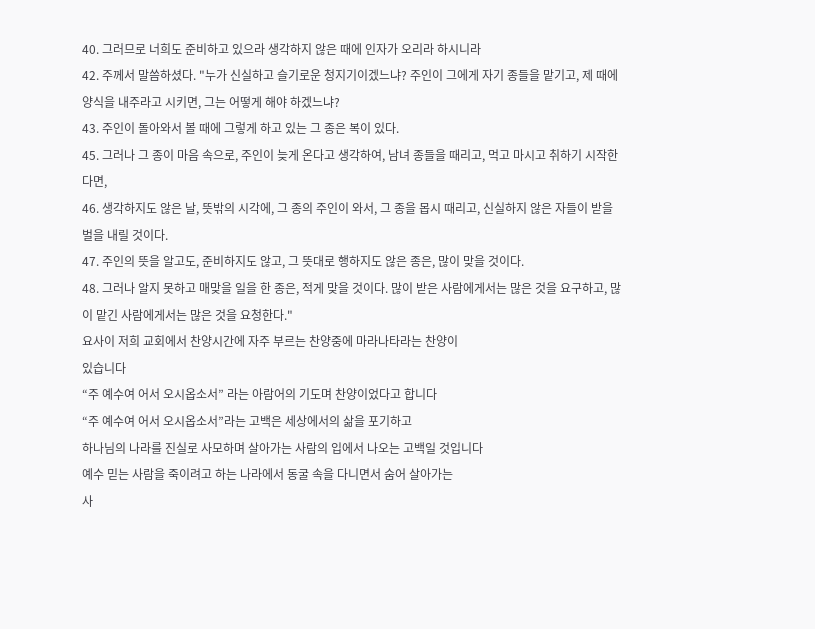40. 그러므로 너희도 준비하고 있으라 생각하지 않은 때에 인자가 오리라 하시니라
42. 주께서 말씀하셨다. "누가 신실하고 슬기로운 청지기이겠느냐? 주인이 그에게 자기 종들을 맡기고, 제 때에 양식을 내주라고 시키면, 그는 어떻게 해야 하겠느냐?
43. 주인이 돌아와서 볼 때에 그렇게 하고 있는 그 종은 복이 있다.
45. 그러나 그 종이 마음 속으로, 주인이 늦게 온다고 생각하여, 남녀 종들을 때리고, 먹고 마시고 취하기 시작한다면,
46. 생각하지도 않은 날, 뜻밖의 시각에, 그 종의 주인이 와서, 그 종을 몹시 때리고, 신실하지 않은 자들이 받을 벌을 내릴 것이다.
47. 주인의 뜻을 알고도, 준비하지도 않고, 그 뜻대로 행하지도 않은 종은, 많이 맞을 것이다.
48. 그러나 알지 못하고 매맞을 일을 한 종은, 적게 맞을 것이다. 많이 받은 사람에게서는 많은 것을 요구하고, 많이 맡긴 사람에게서는 많은 것을 요청한다."
요사이 저희 교회에서 찬양시간에 자주 부르는 찬양중에 마라나타라는 찬양이
있습니다
“주 예수여 어서 오시옵소서” 라는 아람어의 기도며 찬양이었다고 합니다
“주 예수여 어서 오시옵소서”라는 고백은 세상에서의 삶을 포기하고
하나님의 나라를 진실로 사모하며 살아가는 사람의 입에서 나오는 고백일 것입니다
예수 믿는 사람을 죽이려고 하는 나라에서 동굴 속을 다니면서 숨어 살아가는
사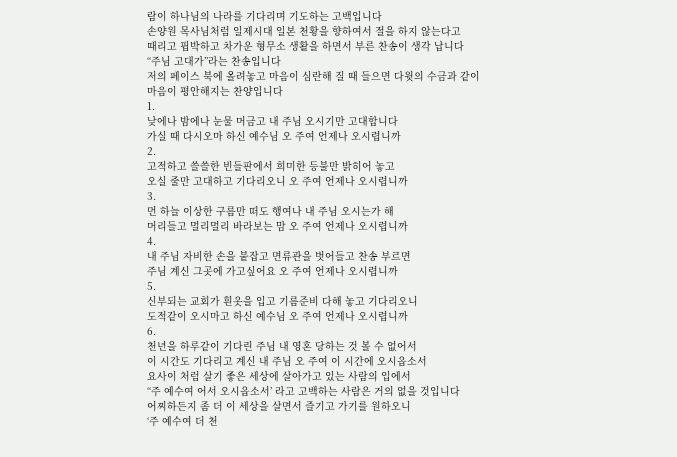람이 하나님의 나라를 기다리며 기도하는 고백입니다
손양원 목사님처럼 일제시대 일본 천황을 향하여서 절을 하지 않는다고
때리고 핍박하고 차가운 형무소 생활을 하면서 부른 찬송이 생각 납니다
“주님 고대가”라는 찬송입니다
저의 페이스 북에 올려놓고 마음이 심란해 질 때 들으면 다윗의 수금과 같이
마음이 평안해지는 찬양입니다
1.
낮에나 밤에나 눈물 머금고 내 주님 오시기만 고대합니다
가실 때 다시오마 하신 예수님 오 주여 언제나 오시렵니까
2.
고적하고 쓸쓸한 빈들판에서 희미한 등불만 밝히어 놓고
오실 줄만 고대하고 기다리오니 오 주여 언제나 오시렵니까
3.
먼 하늘 이상한 구름만 떠도 행여나 내 주님 오시는가 해
머리들고 멀리멀리 바라보는 맘 오 주여 언제나 오시렵니까
4.
내 주님 자비한 손을 붙잡고 면류관을 벗어들고 찬송 부르면
주님 계신 그곳에 가고싶어요 오 주여 언제나 오시렵니까
5.
신부되는 교회가 흰옷을 입고 기름준비 다해 놓고 기다리오니
도적같이 오시마고 하신 예수님 오 주여 언제나 오시렵니까
6.
천년을 하루같이 기다린 주님 내 영혼 당하는 것 볼 수 없어서
이 시간도 기다리고 계신 내 주님 오 주여 이 시간에 오시옵소서
요사이 처럼 살기 좋은 세상에 살아가고 있는 사람의 입에서
“주 예수여 어서 오시옵소서’ 라고 고백하는 사람은 거의 없을 것입니다
어찌하든지 좀 더 이 세상을 살면서 즐기고 가기를 원하오니
‘주 예수여 더 천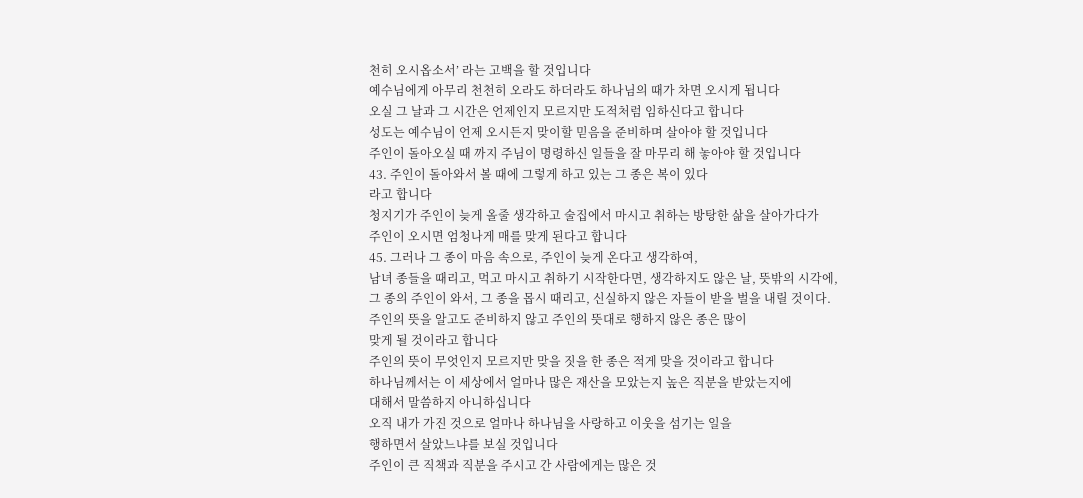천히 오시옵소서’ 라는 고백을 할 것입니다
예수님에게 아무리 천천히 오라도 하더라도 하나님의 때가 차면 오시게 됩니다
오실 그 날과 그 시간은 언제인지 모르지만 도적처럼 임하신다고 합니다
성도는 예수님이 언제 오시든지 맞이할 믿음을 준비하며 살아야 할 것입니다
주인이 돌아오실 때 까지 주님이 명령하신 일들을 잘 마무리 해 놓아야 할 것입니다
43. 주인이 돌아와서 볼 때에 그렇게 하고 있는 그 종은 복이 있다
라고 합니다
청지기가 주인이 늦게 올줄 생각하고 술집에서 마시고 취하는 방탕한 삶을 살아가다가
주인이 오시면 엄청나게 매를 맞게 된다고 합니다
45. 그러나 그 종이 마음 속으로, 주인이 늦게 온다고 생각하여,
남녀 종들을 때리고, 먹고 마시고 취하기 시작한다면, 생각하지도 않은 날, 뜻밖의 시각에,
그 종의 주인이 와서, 그 종을 몹시 때리고, 신실하지 않은 자들이 받을 벌을 내릴 것이다.
주인의 뜻을 알고도 준비하지 않고 주인의 뜻대로 행하지 않은 종은 많이
맞게 될 것이라고 합니다
주인의 뜻이 무엇인지 모르지만 맞을 짓을 한 종은 적게 맞을 것이라고 합니다
하나님께서는 이 세상에서 얼마나 많은 재산을 모았는지 높은 직분을 받았는지에
대해서 말씀하지 아니하십니다
오직 내가 가진 것으로 얼마나 하나님을 사랑하고 이웃을 섬기는 일을
행하면서 살았느냐를 보실 것입니다
주인이 큰 직책과 직분을 주시고 간 사람에게는 많은 것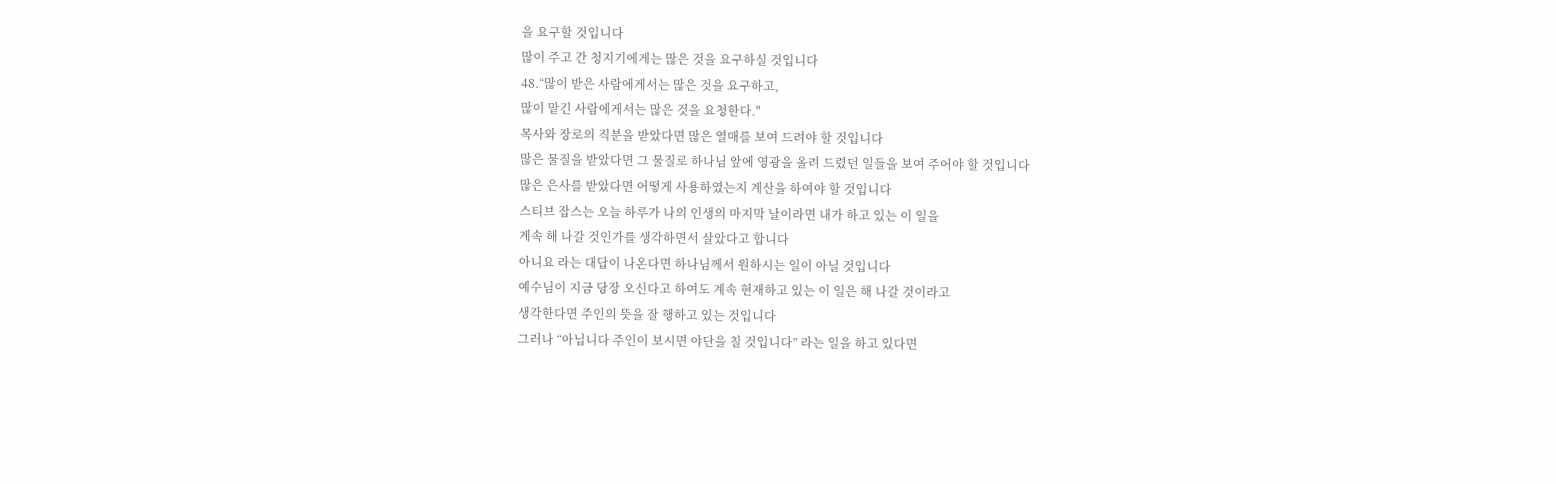을 요구할 것입니다
많이 주고 간 청지기에게는 많은 것을 요구하실 것입니다
48.“많이 받은 사람에게서는 많은 것을 요구하고,
많이 맡긴 사람에게서는 많은 것을 요청한다."
목사와 장로의 직분을 받았다면 많은 열매를 보여 드려야 할 것입니다
많은 물질을 받았다면 그 물질로 하나님 앞에 영광을 올려 드렸던 일들을 보여 주어야 할 것입니다
많은 은사를 받았다면 어떻게 사용하였는지 계산을 하여야 할 것입니다
스티브 잡스는 오늘 하루가 나의 인생의 마지막 날이라면 내가 하고 있는 이 일을
계속 해 나갈 것인가를 생각하면서 살았다고 합니다
아니요 라는 대답이 나온다면 하나님께서 원하시는 일이 아닐 것입니다
예수님이 지금 당장 오신다고 하여도 계속 현재하고 있는 이 일은 해 나갈 것이라고
생각한다면 주인의 뜻을 잘 행하고 있는 것입니다
그러나 “아닙니다 주인이 보시면 야단을 칠 것입니다” 라는 일을 하고 있다면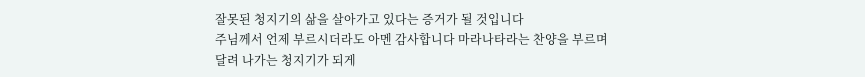잘못된 청지기의 삶을 살아가고 있다는 증거가 될 것입니다
주님께서 언제 부르시더라도 아멘 감사합니다 마라나타라는 찬양을 부르며
달려 나가는 청지기가 되게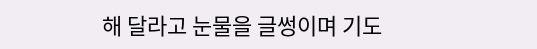해 달라고 눈물을 글썽이며 기도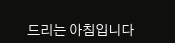드리는 아침입니다